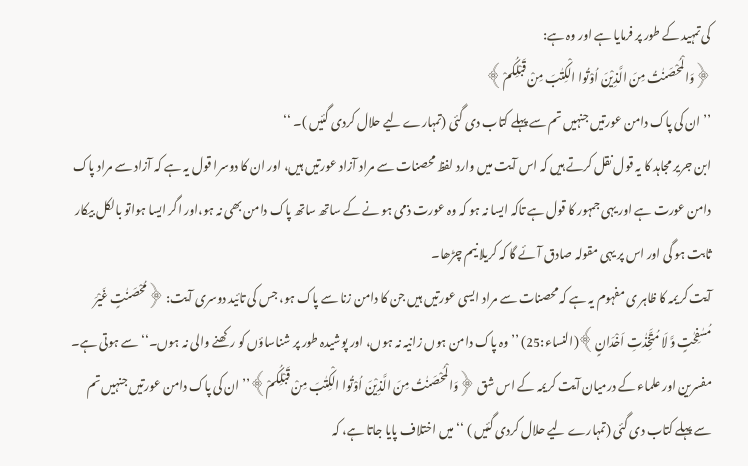کی تمہید کے طور پر فرمایا ہے اور وہ ہے:
﴿وَالْمُحْصَنٰتُ مِنَ الَّذِیْنَ اُوْتُوا الْکِتٰبَ مِنْ قَبْلِکُمْ﴾
’’ ان کی پاک دامن عورتیں جنہیں تم سے پہلے کتاب دی گئی (تمہارے لیے حلال کردی گئیں )۔ ‘‘
ابن جریر مجاہد کا یہ قول نقل کرتے ہیں کہ اس آیت میں وارد لفظ محصنات سے مراد آزاد عورتیں ہیں، اور ان کا دوسرا قول یہ ہے کہ آزاد سے مراد پاک دامن عورت ہے اور یہی جمہور کا قول ہے تاکہ ایسا نہ ہو کہ وہ عورت ذمی ہو نے کے ساتھ ساتھ پاک دامن بھی نہ ہو،اور اگر ایسا ہواتو بالکل بیکار ثابت ہو گی اور اس پر یہی مقولہ صادق آئے گا کہ کریلا نیم چڑھا۔
آیت کریمہ کا ظاہر ی مفہوم یہ ہے کہ محصنات سے مراد ایسی عورتیں ہیں جن کا دامن زنا سے پاک ہو، جس کی تائید دوسری آیت: ﴿مُحْصَنٰتٍ غَیْرَ مُسٰفِحٰتٍ وَّ لَا مُتَّخِذٰتِ اَخْدَانٍ﴾(النساء:25) ’’ وہ پاک دامن ہوں زانیہ نہ ہوں، اور پوشیدہ طور پر شناساؤں کو رکھنے والی نہ ہوں۔‘‘ سے ہوتی ہے۔
مفسرین اور علماء کے درمیان آیت کریمہ کے اس شق ﴿وَالْمُحْصَنٰتُ مِنَ الَّذِیْنَ اُوْتُوا الْکِتٰبَ مِنْ قَبْلِکُمْ﴾’’ ان کی پاک دامن عورتیں جنہیں تم سے پہلے کتاب دی گئی (تمہارے لیے حلال کردی گئیں ) ‘‘ میں اختلاف پایا جاتا ہے، کہ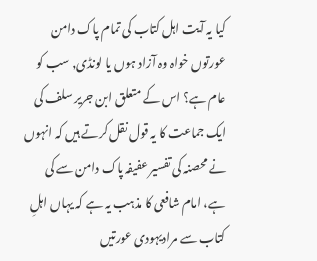کیا یہ آیت اہل کتاب کی تمام پاک دامن عورتوں خواہ وہ آزاد ہوں یا لونڈی, سب کو عام ہے؟ اس کے متعلق ابن جریر سلف کی ایک جماعت کا یہ قول نقل کرتے ہیں کہ انہوں نے محصنہ کی تفسیر عفیفہ پاک دامن سے کی ہے، امام شافعی کا مذہب یہ ہے کہ یہاں اہلِ کتاب سے مرادیہودی عورتیں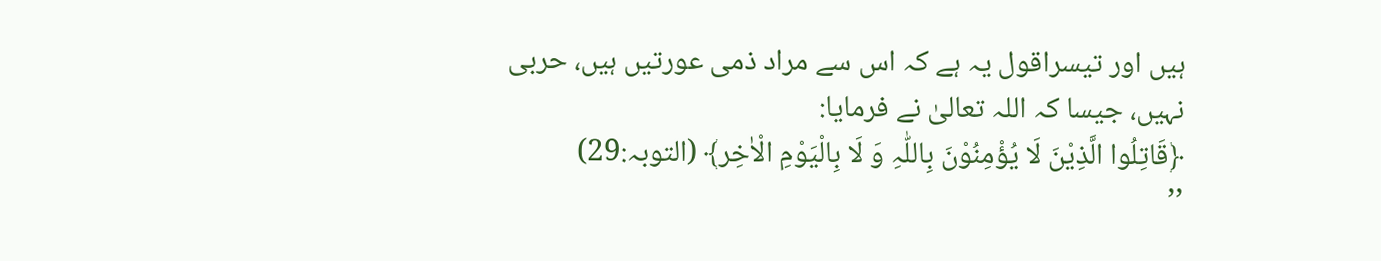ہیں اور تیسراقول یہ ہے کہ اس سے مراد ذمی عورتیں ہیں، حربی نہیں، جیسا کہ اللہ تعالیٰ نے فرمایا:
﴿قَاتِلُوا الَّذِیْنَ لَا یُؤْمِنُوْنَ بِاللّٰہِ وَ لَا بِالْیَوْمِ الْاٰخِر﴾ (التوبہ:29)
’’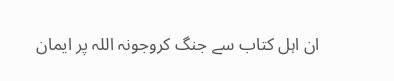ان اہل کتاب سے جنگ کروجونہ اللہ پر ایمان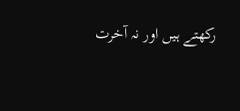رکھتے ہیں اور نہ آخرت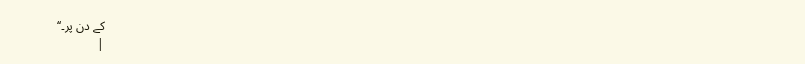کے دن پر۔‘‘
|